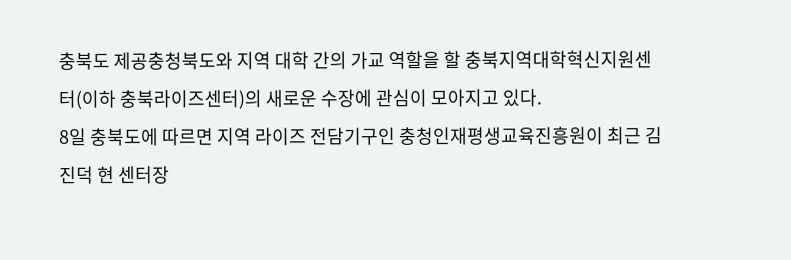충북도 제공충청북도와 지역 대학 간의 가교 역할을 할 충북지역대학혁신지원센터(이하 충북라이즈센터)의 새로운 수장에 관심이 모아지고 있다.
8일 충북도에 따르면 지역 라이즈 전담기구인 충청인재평생교육진흥원이 최근 김진덕 현 센터장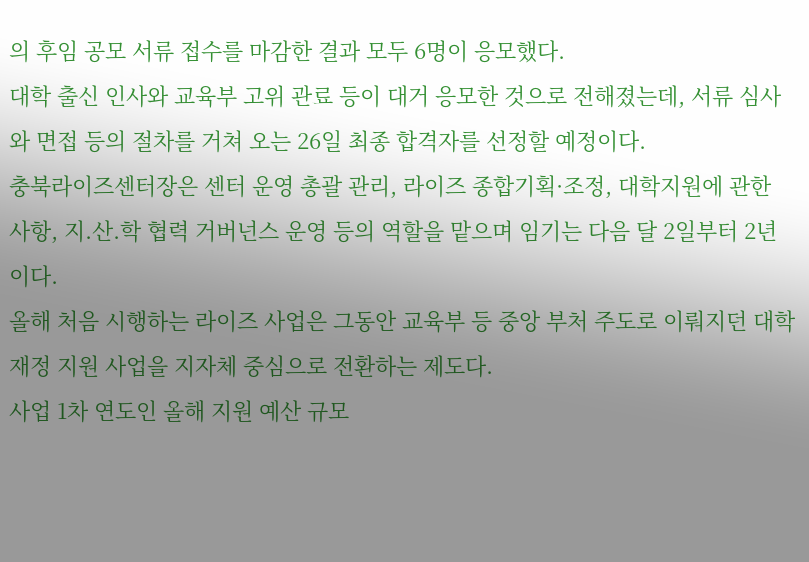의 후임 공모 서류 접수를 마감한 결과 모두 6명이 응모했다.
대학 출신 인사와 교육부 고위 관료 등이 대거 응모한 것으로 전해졌는데, 서류 심사와 면접 등의 절차를 거쳐 오는 26일 최종 합격자를 선정할 예정이다.
충북라이즈센터장은 센터 운영 총괄 관리, 라이즈 종합기획·조정, 대학지원에 관한 사항, 지.산.학 협력 거버넌스 운영 등의 역할을 맡으며 임기는 다음 달 2일부터 2년이다.
올해 처음 시행하는 라이즈 사업은 그동안 교육부 등 중앙 부처 주도로 이뤄지던 대학 재정 지원 사업을 지자체 중심으로 전환하는 제도다.
사업 1차 연도인 올해 지원 예산 규모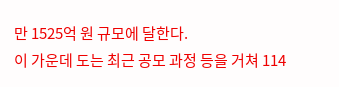만 1525억 원 규모에 달한다.
이 가운데 도는 최근 공모 과정 등을 거쳐 114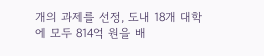개의 과제를 선정, 도내 18개 대학에 모두 814억 원을 배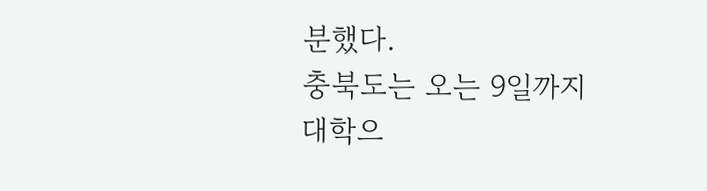분했다.
충북도는 오는 9일까지 대학으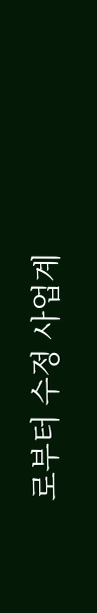로부터 수정 사업계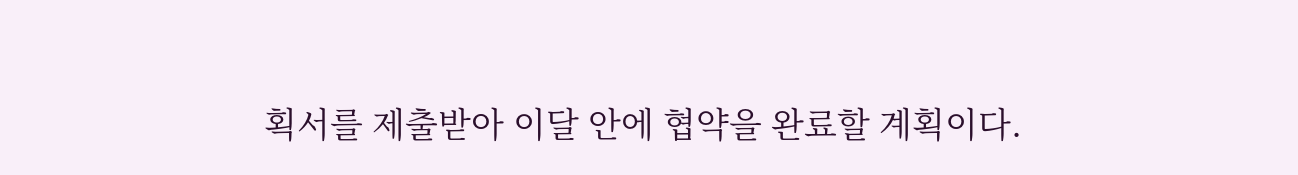획서를 제출받아 이달 안에 협약을 완료할 계획이다.